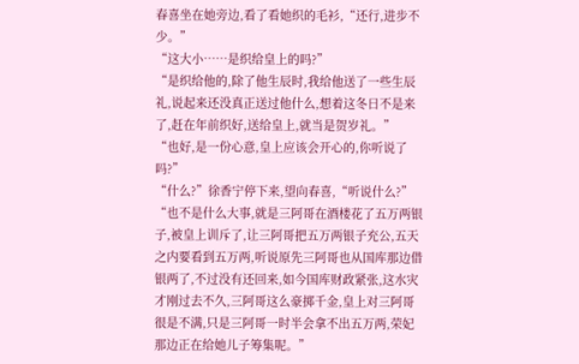春喜坐在她旁边,看了看她织的毛衫,“还行,进步不少。”
“这大小……是织给皇上的吗?”
“是织给他的,除了他生辰时,我给他送了一些生辰礼,说起来还没真正送过他什么,想着这冬日不是来了,赶在年前织好,送给皇上,就当是贺岁礼。”
“也好,是一份心意,皇上应该会开心的,你听说了吗?”
“什么?”徐香宁停下来,望向春喜,“听说什么?”
“也不是什么大事,就是三阿哥在酒楼花了五万两银子,被皇上训斥了,让三阿哥把五万两银子充公,五天之内要看到五万两,听说原先三阿哥也从国库那边借银两了,不过没有还回来,如今国库财政紧张,这水灾才刚过去不久,三阿哥这么豪掷千金,皇上对三阿哥很是不满,只是三阿哥一时半会拿不出五万两,荣妃那边正在给她儿子筹集呢。”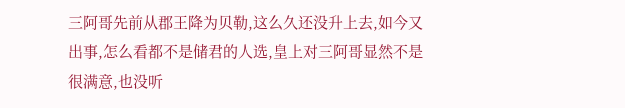三阿哥先前从郡王降为贝勒,这么久还没升上去,如今又出事,怎么看都不是储君的人选,皇上对三阿哥显然不是很满意,也没听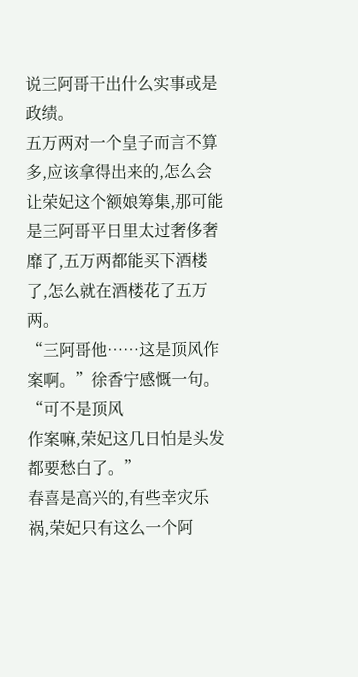说三阿哥干出什么实事或是政绩。
五万两对一个皇子而言不算多,应该拿得出来的,怎么会让荣妃这个额娘筹集,那可能是三阿哥平日里太过奢侈奢靡了,五万两都能买下酒楼了,怎么就在酒楼花了五万两。
“三阿哥他……这是顶风作案啊。”徐香宁感慨一句。
“可不是顶风
作案嘛,荣妃这几日怕是头发都要愁白了。”
春喜是高兴的,有些幸灾乐祸,荣妃只有这么一个阿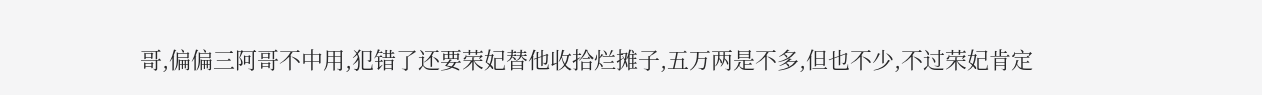哥,偏偏三阿哥不中用,犯错了还要荣妃替他收拾烂摊子,五万两是不多,但也不少,不过荣妃肯定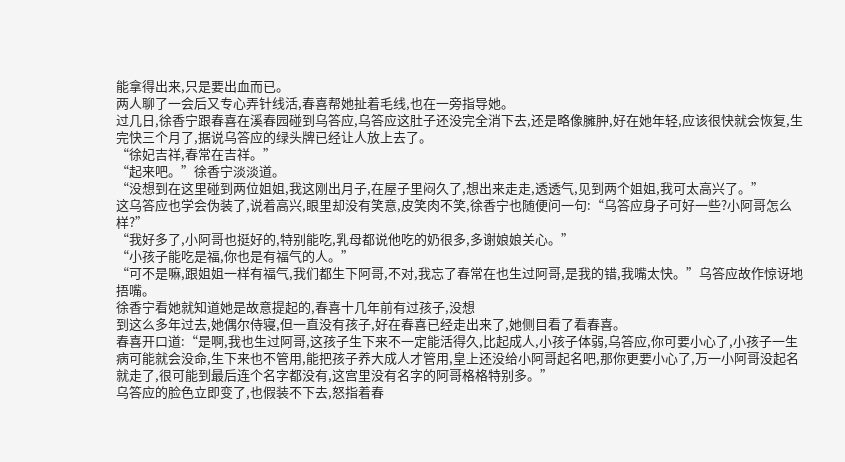能拿得出来,只是要出血而已。
两人聊了一会后又专心弄针线活,春喜帮她扯着毛线,也在一旁指导她。
过几日,徐香宁跟春喜在溪春园碰到乌答应,乌答应这肚子还没完全消下去,还是略像臃肿,好在她年轻,应该很快就会恢复,生完快三个月了,据说乌答应的绿头牌已经让人放上去了。
“徐妃吉祥,春常在吉祥。”
“起来吧。”徐香宁淡淡道。
“没想到在这里碰到两位姐姐,我这刚出月子,在屋子里闷久了,想出来走走,透透气,见到两个姐姐,我可太高兴了。”
这乌答应也学会伪装了,说着高兴,眼里却没有笑意,皮笑肉不笑,徐香宁也随便问一句:“乌答应身子可好一些?小阿哥怎么样?”
“我好多了,小阿哥也挺好的,特别能吃,乳母都说他吃的奶很多,多谢娘娘关心。”
“小孩子能吃是福,你也是有福气的人。”
“可不是嘛,跟姐姐一样有福气,我们都生下阿哥,不对,我忘了春常在也生过阿哥,是我的错,我嘴太快。”乌答应故作惊讶地捂嘴。
徐香宁看她就知道她是故意提起的,春喜十几年前有过孩子,没想
到这么多年过去,她偶尔侍寝,但一直没有孩子,好在春喜已经走出来了,她侧目看了看春喜。
春喜开口道:“是啊,我也生过阿哥,这孩子生下来不一定能活得久,比起成人,小孩子体弱,乌答应,你可要小心了,小孩子一生病可能就会没命,生下来也不管用,能把孩子养大成人才管用,皇上还没给小阿哥起名吧,那你更要小心了,万一小阿哥没起名就走了,很可能到最后连个名字都没有,这宫里没有名字的阿哥格格特别多。”
乌答应的脸色立即变了,也假装不下去,怒指着春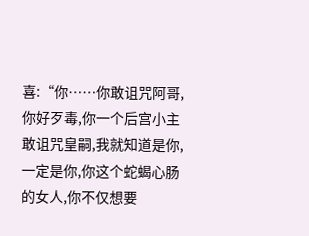喜:“你……你敢诅咒阿哥,你好歹毒,你一个后宫小主敢诅咒皇嗣,我就知道是你,一定是你,你这个蛇蝎心肠的女人,你不仅想要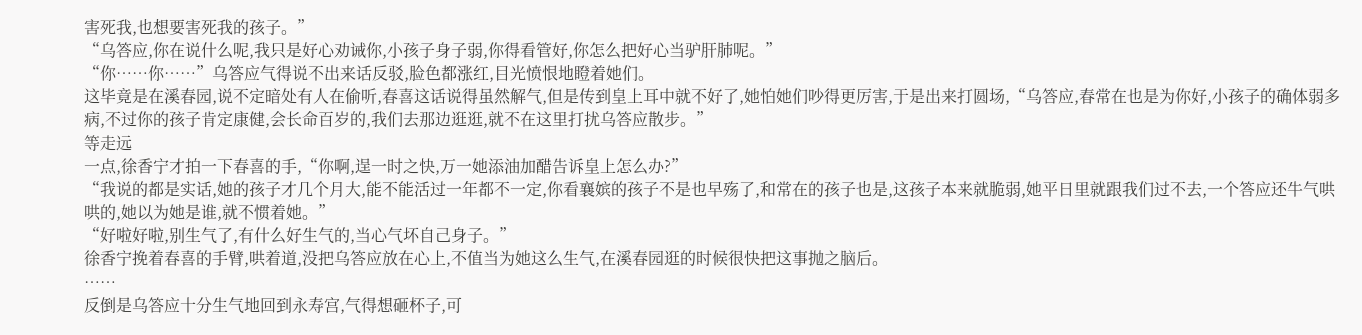害死我,也想要害死我的孩子。”
“乌答应,你在说什么呢,我只是好心劝诫你,小孩子身子弱,你得看管好,你怎么把好心当驴肝肺呢。”
“你……你……”乌答应气得说不出来话反驳,脸色都涨红,目光愤恨地瞪着她们。
这毕竟是在溪春园,说不定暗处有人在偷听,春喜这话说得虽然解气,但是传到皇上耳中就不好了,她怕她们吵得更厉害,于是出来打圆场,“乌答应,春常在也是为你好,小孩子的确体弱多病,不过你的孩子肯定康健,会长命百岁的,我们去那边逛逛,就不在这里打扰乌答应散步。”
等走远
一点,徐香宁才拍一下春喜的手,“你啊,逞一时之快,万一她添油加醋告诉皇上怎么办?”
“我说的都是实话,她的孩子才几个月大,能不能活过一年都不一定,你看襄嫔的孩子不是也早殇了,和常在的孩子也是,这孩子本来就脆弱,她平日里就跟我们过不去,一个答应还牛气哄哄的,她以为她是谁,就不惯着她。”
“好啦好啦,别生气了,有什么好生气的,当心气坏自己身子。”
徐香宁挽着春喜的手臂,哄着道,没把乌答应放在心上,不值当为她这么生气,在溪春园逛的时候很快把这事抛之脑后。
……
反倒是乌答应十分生气地回到永寿宫,气得想砸杯子,可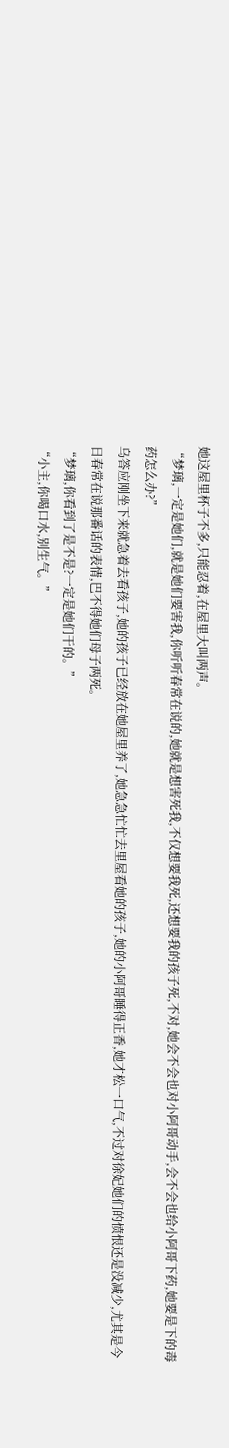她这屋里杯子不多,只能忍着,在屋里大叫两声。
“梦璃,一定是她们,就是她们要害我,你听听春常在说的,她就是想害死我,不仅想要我死,还想要我的孩子死,不对,她会不会也对小阿哥动手,会不会也给小阿哥下药,她要是下的毒药怎么办?”
乌答应刚坐下来就急着去看孩子,她的孩子已经放在她屋里养了,她急急忙忙去里屋看她的孩子,她的小阿哥睡得正香,她才松一口气,不过对徐妃她们的愤恨还是没减少,尤其是今日春常在说那番话的表情,巴不得她们母子两死。
“梦璃,你看到了是不是?一定是她们干的。”
“小主,你喝口水,别生气。”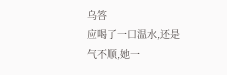乌答
应喝了一口温水,还是气不顺,她一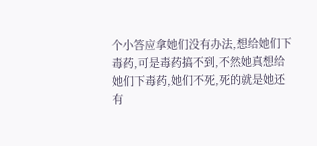个小答应拿她们没有办法,想给她们下毒药,可是毒药搞不到,不然她真想给她们下毒药,她们不死,死的就是她还有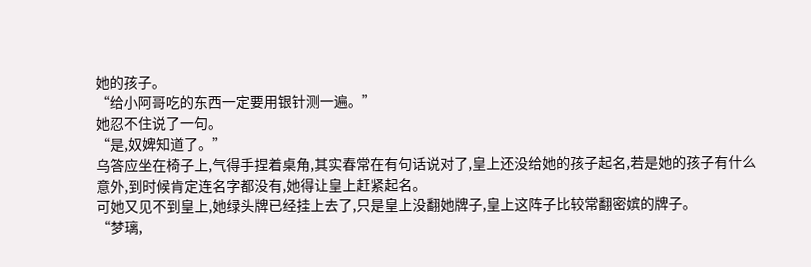她的孩子。
“给小阿哥吃的东西一定要用银针测一遍。”
她忍不住说了一句。
“是,奴婢知道了。”
乌答应坐在椅子上,气得手捏着桌角,其实春常在有句话说对了,皇上还没给她的孩子起名,若是她的孩子有什么意外,到时候肯定连名字都没有,她得让皇上赶紧起名。
可她又见不到皇上,她绿头牌已经挂上去了,只是皇上没翻她牌子,皇上这阵子比较常翻密嫔的牌子。
“梦璃,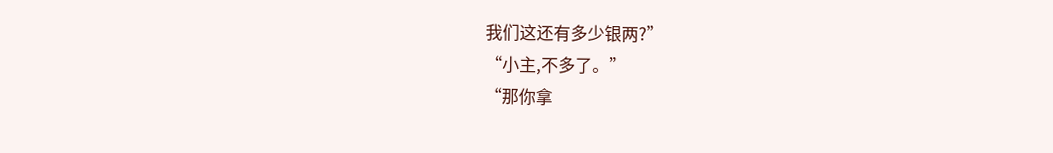我们这还有多少银两?”
“小主,不多了。”
“那你拿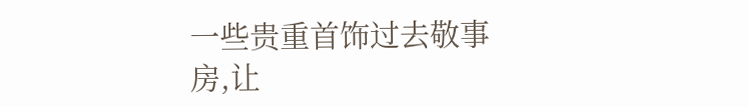一些贵重首饰过去敬事房,让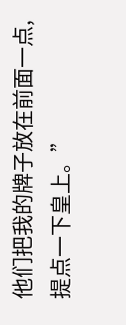他们把我的牌子放在前面一点,提点一下皇上。”